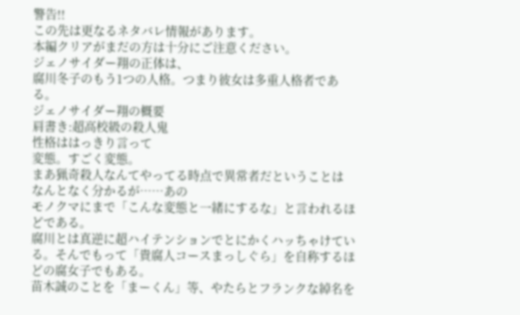警告!!
この先は更なるネタバレ情報があります。
本編クリアがまだの方は十分にご注意ください。
ジェノサイダー翔の正体は、
腐川冬子のもう1つの人格。つまり彼女は多重人格者である。
ジェノサイダー翔の概要
肩書き:超高校級の殺人鬼
性格ははっきり言って
変態。すごく変態。
まあ猟奇殺人なんてやってる時点で異常者だということは
なんとなく分かるが……あの
モノクマにまで「こんな変態と一緒にするな」と言われるほどである。
腐川とは真逆に超ハイテンションでとにかくハッちゃけている。そんでもって「貴腐人コースまっしぐら」を自称するほどの腐女子でもある。
苗木誠のことを「まーくん」等、やたらとフランクな綽名を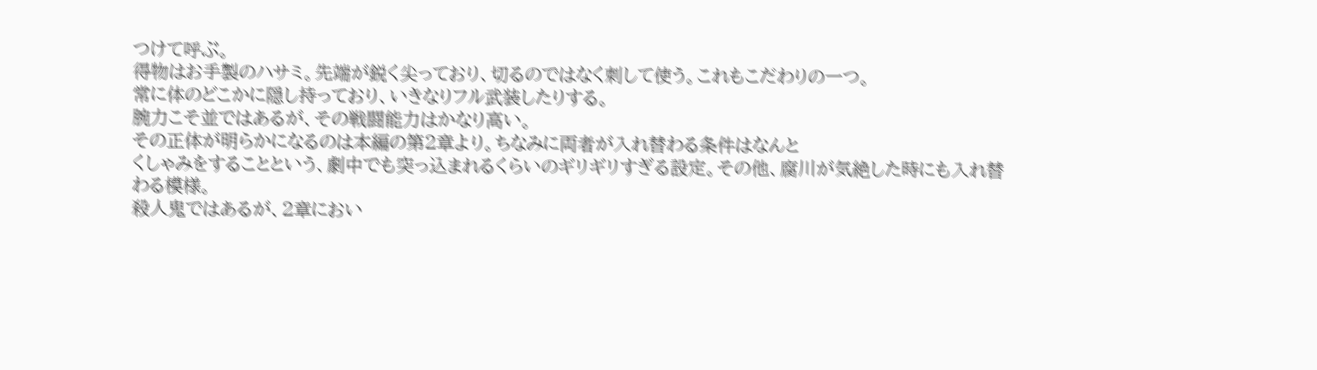つけて呼ぶ。
得物はお手製のハサミ。先端が鋭く尖っており、切るのではなく刺して使う。これもこだわりの一つ。
常に体のどこかに隠し持っており、いきなりフル武装したりする。
腕力こそ並ではあるが、その戦闘能力はかなり高い。
その正体が明らかになるのは本編の第2章より。ちなみに両者が入れ替わる条件はなんと
くしゃみをすることという、劇中でも突っ込まれるくらいのギリギリすぎる設定。その他、腐川が気絶した時にも入れ替わる模様。
殺人鬼ではあるが、2章におい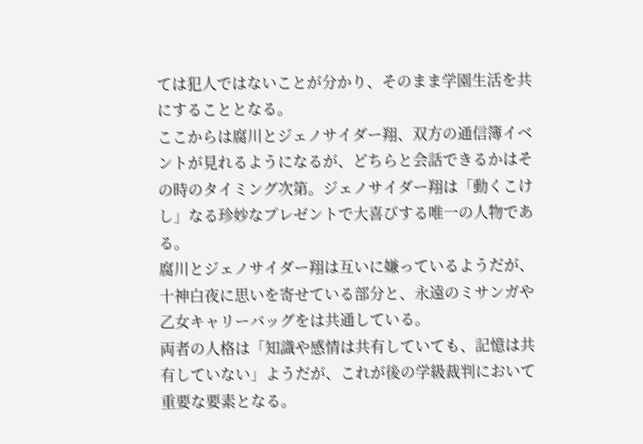ては犯人ではないことが分かり、そのまま学園生活を共にすることとなる。
ここからは腐川とジェノサイダー翔、双方の通信簿イベントが見れるようになるが、どちらと会話できるかはその時のタイミング次第。ジェノサイダー翔は「動くこけし」なる珍妙なプレゼントで大喜びする唯一の人物である。
腐川とジェノサイダー翔は互いに嫌っているようだが、十神白夜に思いを寄せている部分と、永遠のミサンガや乙女キャリーバッグをは共通している。
両者の人格は「知識や感情は共有していても、記憶は共有していない」ようだが、これが後の学級裁判において重要な要素となる。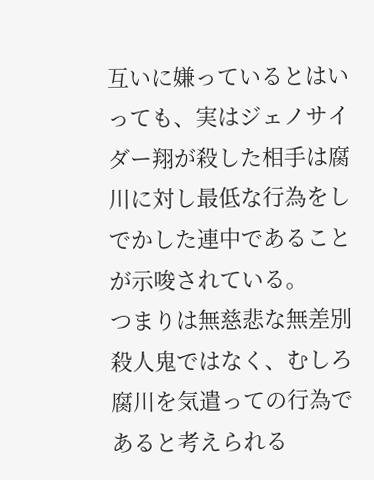互いに嫌っているとはいっても、実はジェノサイダー翔が殺した相手は腐川に対し最低な行為をしでかした連中であることが示唆されている。
つまりは無慈悲な無差別殺人鬼ではなく、むしろ腐川を気遣っての行為であると考えられる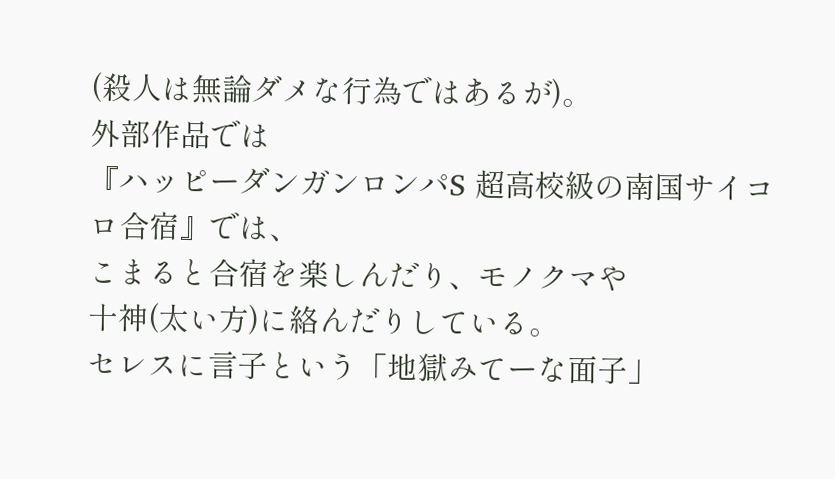(殺人は無論ダメな行為ではあるが)。
外部作品では
『ハッピーダンガンロンパS 超高校級の南国サイコロ合宿』では、
こまると合宿を楽しんだり、モノクマや
十神(太い方)に絡んだりしている。
セレスに言子という「地獄みてーな面子」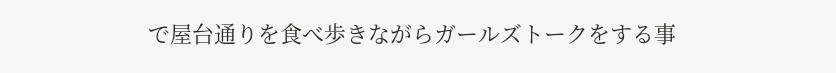で屋台通りを食べ歩きながらガールズトークをする事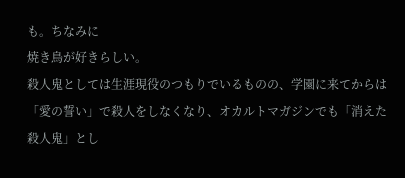も。ちなみに
焼き鳥が好きらしい。
殺人鬼としては生涯現役のつもりでいるものの、学園に来てからは「愛の誓い」で殺人をしなくなり、オカルトマガジンでも「消えた
殺人鬼」とし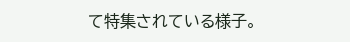て特集されている様子。